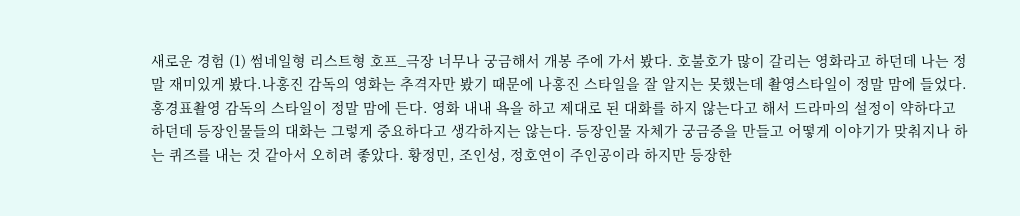새로운 경험 (1) 썸네일형 리스트형 호프_극장 너무나 궁금해서 개봉 주에 가서 봤다. 호불호가 많이 갈리는 영화라고 하던데 나는 정말 재미있게 봤다.나홍진 감독의 영화는 추격자만 봤기 때문에 나홍진 스타일을 잘 알지는 못했는데 촬영스타일이 정말 맘에 들었다. 홍경표촬영 감독의 스타일이 정말 맘에 든다. 영화 내내 욕을 하고 제대로 된 대화를 하지 않는다고 해서 드라마의 설정이 약하다고 하던데 등장인물들의 대화는 그렇게 중요하다고 생각하지는 않는다. 등장인물 자체가 궁금증을 만들고 어떻게 이야기가 맞춰지나 하는 퀴즈를 내는 것 같아서 오히려 좋았다. 황정민, 조인성, 정호연이 주인공이라 하지만 등장한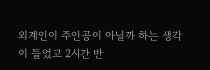외계인이 주인공이 아닐까 하는 생각이 들었고 2시간 반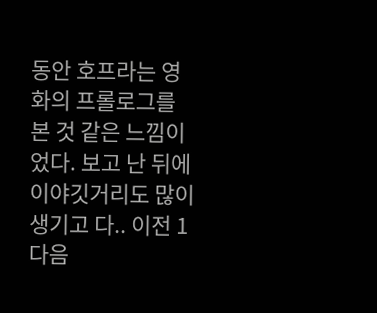동안 호프라는 영화의 프롤로그를 본 것 같은 느낌이었다. 보고 난 뒤에 이야깃거리도 많이 생기고 다.. 이전 1 다음